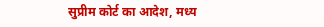सुप्रीम कोर्ट का आदेश, मध्य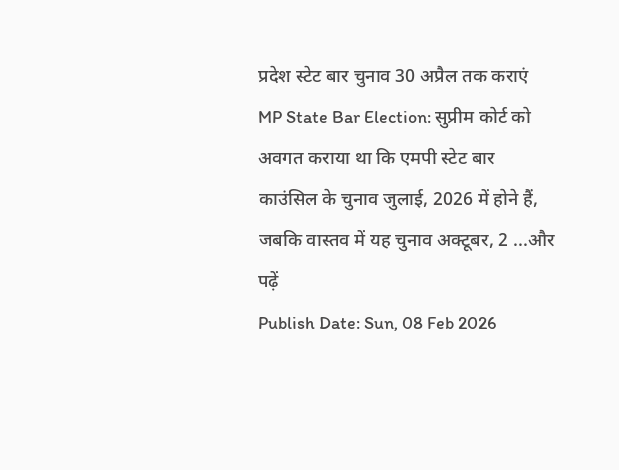प्रदेश स्टेट बार चुनाव 30 अप्रैल तक कराएं
MP State Bar Election: सुप्रीम कोर्ट को अवगत कराया था कि एमपी स्टेट बार काउंसिल के चुनाव जुलाई, 2026 में होने हैं, जबकि वास्तव में यह चुनाव अक्टूबर, 2 ...और पढ़ें
Publish Date: Sun, 08 Feb 2026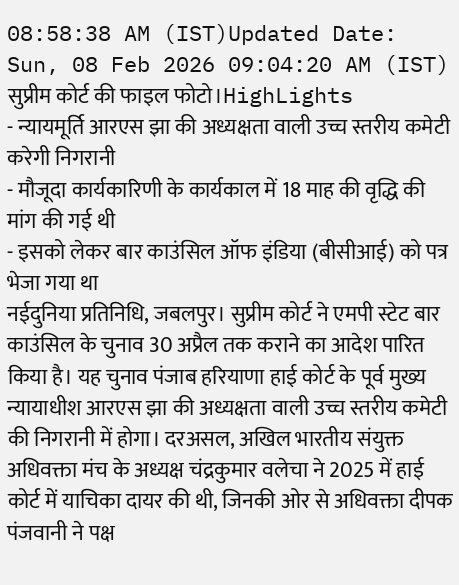08:58:38 AM (IST)Updated Date: Sun, 08 Feb 2026 09:04:20 AM (IST)
सुप्रीम कोर्ट की फाइल फोटो।HighLights
- न्यायमूर्ति आरएस झा की अध्यक्षता वाली उच्च स्तरीय कमेटी करेगी निगरानी
- मौजूदा कार्यकारिणी के कार्यकाल में 18 माह की वृद्धि की मांग की गई थी
- इसको लेकर बार काउंसिल ऑफ इंडिया (बीसीआई) को पत्र भेजा गया था
नईदुनिया प्रतिनिधि, जबलपुर। सुप्रीम कोर्ट ने एमपी स्टेट बार काउंसिल के चुनाव 30 अप्रैल तक कराने का आदेश पारित किया है। यह चुनाव पंजाब हरियाणा हाई कोर्ट के पूर्व मुख्य न्यायाधीश आरएस झा की अध्यक्षता वाली उच्च स्तरीय कमेटी की निगरानी में होगा। दरअसल, अखिल भारतीय संयुक्त अधिवक्ता मंच के अध्यक्ष चंद्रकुमार वलेचा ने 2025 में हाई कोर्ट में याचिका दायर की थी, जिनकी ओर से अधिवक्ता दीपक पंजवानी ने पक्ष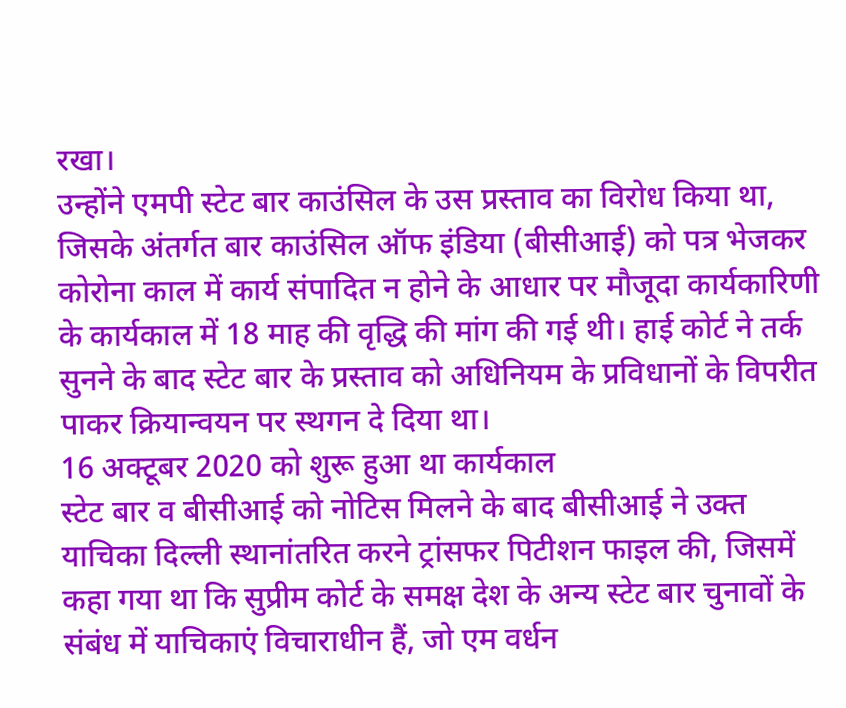रखा।
उन्होंने एमपी स्टेट बार काउंसिल के उस प्रस्ताव का विरोध किया था, जिसके अंतर्गत बार काउंसिल ऑफ इंडिया (बीसीआई) को पत्र भेजकर कोरोना काल में कार्य संपादित न होने के आधार पर मौजूदा कार्यकारिणी के कार्यकाल में 18 माह की वृद्धि की मांग की गई थी। हाई कोर्ट ने तर्क सुनने के बाद स्टेट बार के प्रस्ताव को अधिनियम के प्रविधानों के विपरीत पाकर क्रियान्वयन पर स्थगन दे दिया था।
16 अक्टूबर 2020 को शुरू हुआ था कार्यकाल
स्टेट बार व बीसीआई को नोटिस मिलने के बाद बीसीआई ने उक्त याचिका दिल्ली स्थानांतरित करने ट्रांसफर पिटीशन फाइल की, जिसमें कहा गया था कि सुप्रीम कोर्ट के समक्ष देश के अन्य स्टेट बार चुनावों के संबंध में याचिकाएं विचाराधीन हैं, जो एम वर्धन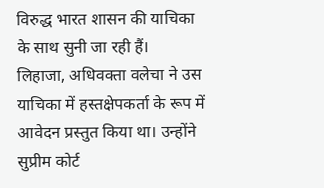विरुद्ध भारत शासन की याचिका के साथ सुनी जा रही हैं।
लिहाजा, अधिवक्ता वलेचा ने उस याचिका में हस्तक्षेपकर्ता के रूप में आवेदन प्रस्तुत किया था। उन्होंने सुप्रीम कोर्ट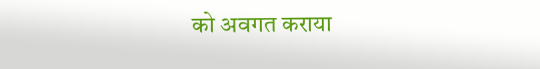को अवगत कराया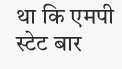था कि एमपी स्टेट बार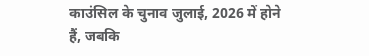काउंसिल के चुनाव जुलाई, 2026 में होने हैं, जबकि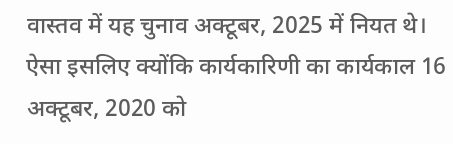वास्तव में यह चुनाव अक्टूबर, 2025 में नियत थे। ऐसा इसलिए क्योंकि कार्यकारिणी का कार्यकाल 16 अक्टूबर, 2020 को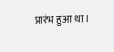प्रारंभ हुआ था।